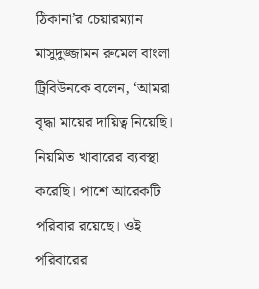ঠিকানা’র চেয়ারম্যান মাসুদুজ্জামন রুমেল বাংলা ট্রিবিউনকে বলেন, ‘আমরা বৃদ্ধা মায়ের দায়িত্ব নিয়েছি। নিয়মিত খাবারের ব্যবস্থা করেছি। পাশে আরেকটি পরিবার রয়েছে। ওই পরিবারের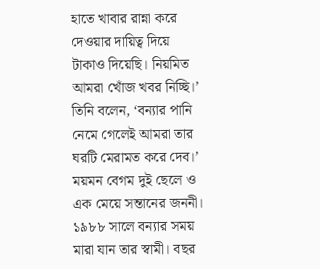হাতে খাবার রান্না করে দেওয়ার দায়িত্ব দিয়ে টাকাও দিয়েছি। নিয়মিত আমরা খোঁজ খবর নিচ্ছি।’ তিনি বলেন, ‘বন্যার পানি নেমে গেলেই আমরা তার ঘরটি মেরামত করে দেব।’
ময়মন বেগম দুই ছেলে ও এক মেয়ে সন্তানের জননী। ১৯৮৮ সালে বন্যার সময় মারা যান তার স্বামী। বছর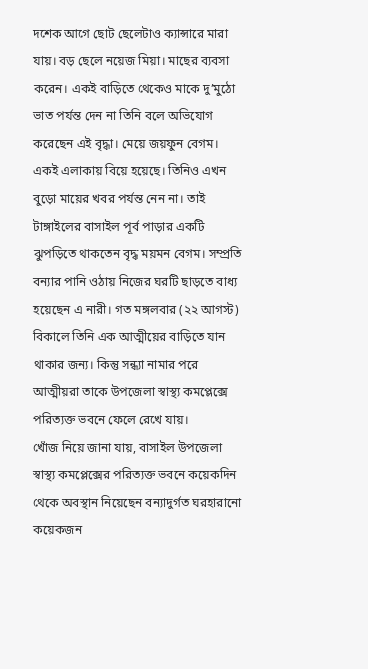দশেক আগে ছোট ছেলেটাও ক্যান্সারে মারা যায়। বড় ছেলে নয়েজ মিয়া। মাছের ব্যবসা করেন। একই বাড়িতে থেকেও মাকে দু’মুঠো ভাত পর্যন্ত দেন না তিনি বলে অভিযোগ করেছেন এই বৃদ্ধা। মেয়ে জয়ফুন বেগম। একই এলাকায় বিয়ে হয়েছে। তিনিও এখন বুড়ো মায়ের খবর পর্যন্ত নেন না। তাই টাঙ্গাইলের বাসাইল পূর্ব পাড়ার একটি ঝুপড়িতে থাকতেন বৃদ্ধ ময়মন বেগম। সম্প্রতি বন্যার পানি ওঠায় নিজের ঘরটি ছাড়তে বাধ্য হয়েছেন এ নারী। গত মঙ্গলবার (২২ আগস্ট) বিকালে তিনি এক আত্মীয়ের বাড়িতে যান থাকার জন্য। কিন্তু সন্ধ্যা নামার পরে আত্মীয়রা তাকে উপজেলা স্বাস্থ্য কমপ্লেক্সে পরিত্যক্ত ভবনে ফেলে রেখে যায়।
খোঁজ নিয়ে জানা যায়, বাসাইল উপজেলা স্বাস্থ্য কমপ্লেক্সের পরিত্যক্ত ভবনে কয়েকদিন থেকে অবস্থান নিয়েছেন বন্যাদুর্গত ঘরহারানো কয়েকজন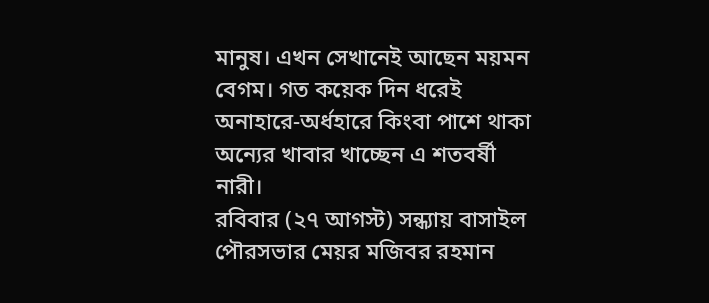মানুষ। এখন সেখানেই আছেন ময়মন বেগম। গত কয়েক দিন ধরেই অনাহারে-অর্ধহারে কিংবা পাশে থাকা অন্যের খাবার খাচ্ছেন এ শতবর্ষী নারী।
রবিবার (২৭ আগস্ট) সন্ধ্যায় বাসাইল পৌরসভার মেয়র মজিবর রহমান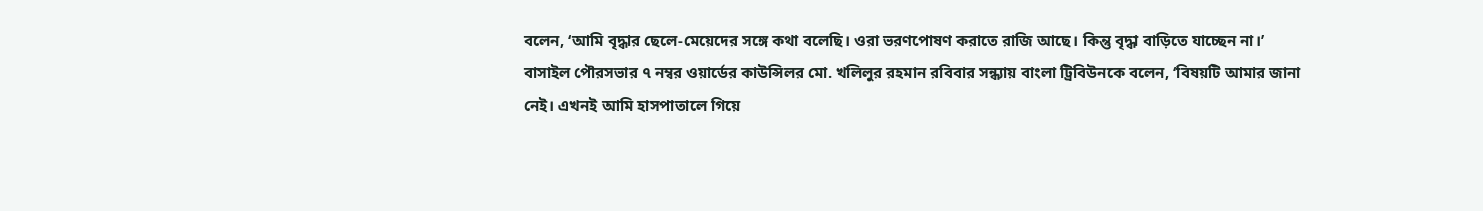বলেন, ‘আমি বৃদ্ধার ছেলে-মেয়েদের সঙ্গে কথা বলেছি। ওরা ভরণপোষণ করাতে রাজি আছে। কিন্তু বৃদ্ধা বাড়িতে যাচ্ছেন না।’
বাসাইল পৌরসভার ৭ নম্বর ওয়ার্ডের কাউন্সিলর মো. খলিলুর রহমান রবিবার সন্ধ্যায় বাংলা ট্রিবিউনকে বলেন, ‘বিষয়টি আমার জানা নেই। এখনই আমি হাসপাতালে গিয়ে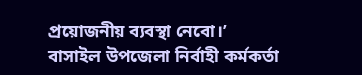প্রয়োজনীয় ব্যবস্থা নেবো।’
বাসাইল উপজেলা নির্বাহী কর্মকর্তা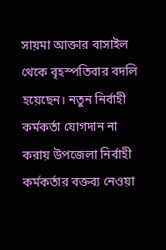সায়মা আক্তার বাসাইল থেকে বৃহস্পতিবার বদলি হয়েছেন। নতুন নির্বাহী কর্মকর্তা যোগদান না করায় উপজেলা নির্বাহী কর্মকর্তার বক্তব্য নেওয়া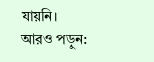যায়নি।
আরও পড়ুন: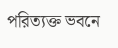পরিত্যক্ত ভবনে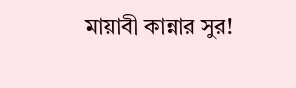মায়াবী কান্নার সুর!